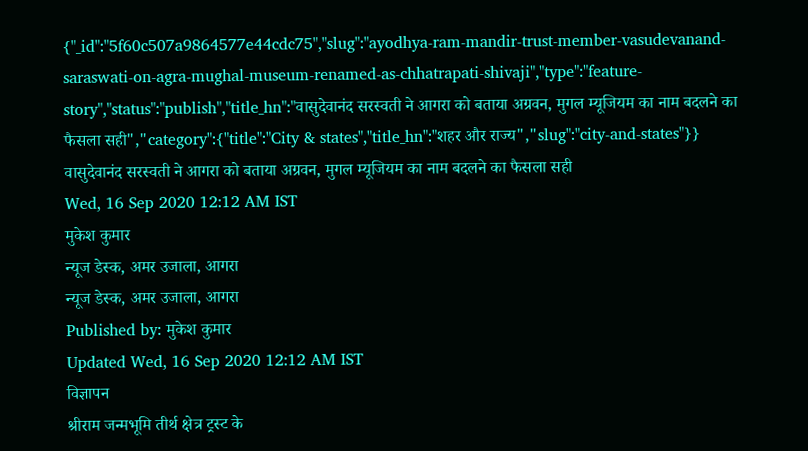{"_id":"5f60c507a9864577e44cdc75","slug":"ayodhya-ram-mandir-trust-member-vasudevanand-saraswati-on-agra-mughal-museum-renamed-as-chhatrapati-shivaji","type":"feature-story","status":"publish","title_hn":"वासुदेवानंद सरस्वती ने आगरा को बताया अग्रवन, मुगल म्यूजियम का नाम बदलने का फैसला सही","category":{"title":"City & states","title_hn":"शहर और राज्य","slug":"city-and-states"}}
वासुदेवानंद सरस्वती ने आगरा को बताया अग्रवन, मुगल म्यूजियम का नाम बदलने का फैसला सही
Wed, 16 Sep 2020 12:12 AM IST
मुकेश कुमार
न्यूज डेस्क, अमर उजाला, आगरा
न्यूज डेस्क, अमर उजाला, आगरा
Published by: मुकेश कुमार
Updated Wed, 16 Sep 2020 12:12 AM IST
विज्ञापन
श्रीराम जन्मभूमि तीर्थ क्षेत्र ट्रस्ट के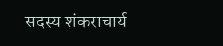सदस्य शंकराचार्य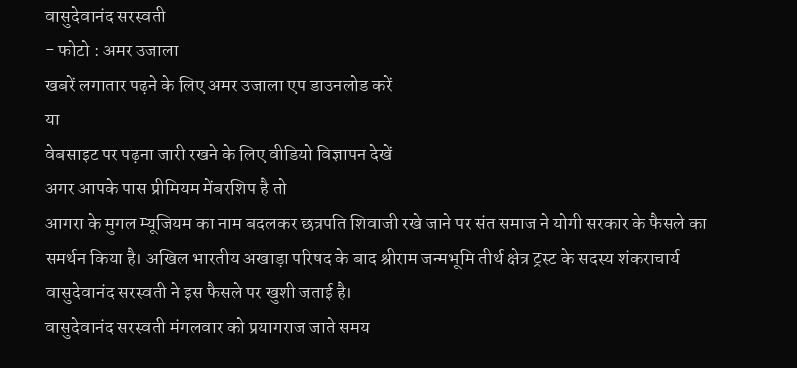वासुदेवानंद सरस्वती
- फोटो : अमर उजाला
खबरें लगातार पढ़ने के लिए अमर उजाला एप डाउनलोड करें
या
वेबसाइट पर पढ़ना जारी रखने के लिए वीडियो विज्ञापन देखें
अगर आपके पास प्रीमियम मेंबरशिप है तो
आगरा के मुगल म्यूजियम का नाम बदलकर छत्रपति शिवाजी रखे जाने पर संत समाज ने योगी सरकार के फैसले का समर्थन किया है। अखिल भारतीय अखाड़ा परिषद के बाद श्रीराम जन्मभूमि तीर्थ क्षेत्र ट्रस्ट के सदस्य शंकराचार्य वासुदेवानंद सरस्वती ने इस फैसले पर खुशी जताई है।
वासुदेवानंद सरस्वती मंगलवार को प्रयागराज जाते समय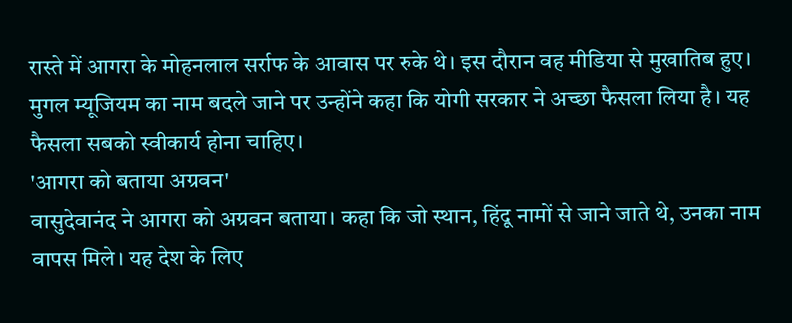रास्ते में आगरा के मोहनलाल सर्राफ के आवास पर रुके थे। इस दौरान वह मीडिया से मुखातिब हुए। मुगल म्यूजियम का नाम बदले जाने पर उन्होंने कहा कि योगी सरकार ने अच्छा फैसला लिया है। यह फैसला सबको स्वीकार्य होना चाहिए।
'आगरा को बताया अग्रवन'
वासुदेवानंद ने आगरा को अग्रवन बताया। कहा कि जो स्थान, हिंदू नामों से जाने जाते थे, उनका नाम वापस मिले। यह देश के लिए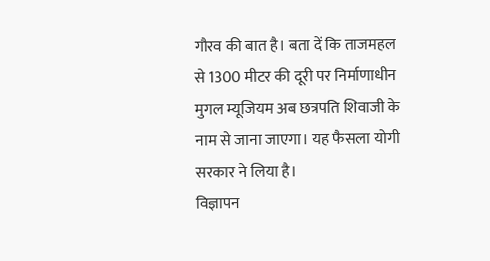गौरव की बात है। बता दें कि ताजमहल से 1300 मीटर की दूरी पर निर्माणाधीन मुगल म्यूजियम अब छत्रपति शिवाजी के नाम से जाना जाएगा। यह फैसला योगी सरकार ने लिया है।
विज्ञापन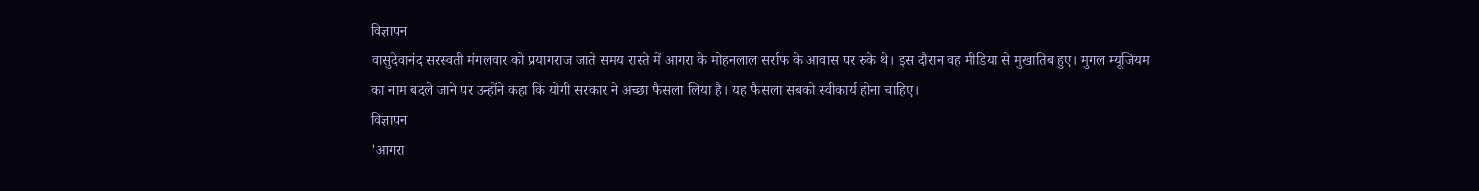विज्ञापन
वासुदेवानंद सरस्वती मंगलवार को प्रयागराज जाते समय रास्ते में आगरा के मोहनलाल सर्राफ के आवास पर रुके थे। इस दौरान वह मीडिया से मुखातिब हुए। मुगल म्यूजियम का नाम बदले जाने पर उन्होंने कहा कि योगी सरकार ने अच्छा फैसला लिया है। यह फैसला सबको स्वीकार्य होना चाहिए।
विज्ञापन
'आगरा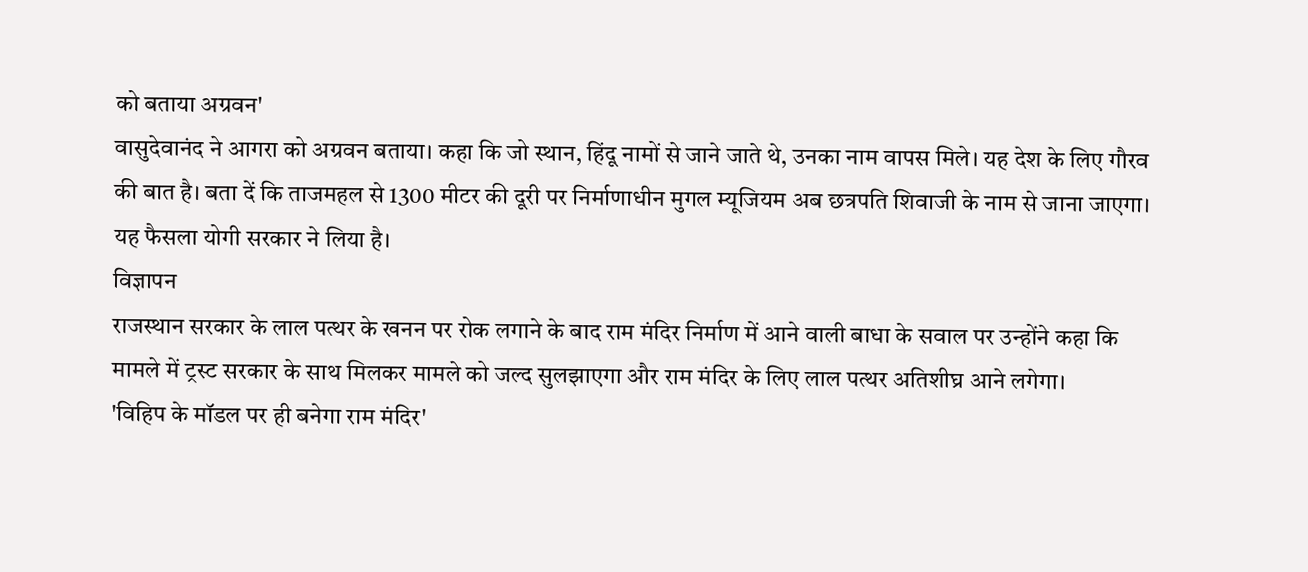को बताया अग्रवन'
वासुदेवानंद ने आगरा को अग्रवन बताया। कहा कि जो स्थान, हिंदू नामों से जाने जाते थे, उनका नाम वापस मिले। यह देश के लिए गौरव की बात है। बता दें कि ताजमहल से 1300 मीटर की दूरी पर निर्माणाधीन मुगल म्यूजियम अब छत्रपति शिवाजी के नाम से जाना जाएगा। यह फैसला योगी सरकार ने लिया है।
विज्ञापन
राजस्थान सरकार के लाल पत्थर के खनन पर रोक लगाने के बाद राम मंदिर निर्माण में आने वाली बाधा के सवाल पर उन्होंने कहा कि मामले में ट्रस्ट सरकार के साथ मिलकर मामले को जल्द सुलझाएगा और राम मंदिर के लिए लाल पत्थर अतिशीघ्र आने लगेगा।
'विहिप के मॉडल पर ही बनेगा राम मंदिर'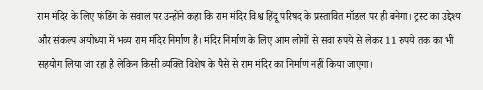राम मंदिर के लिए फंडिंग के सवाल पर उन्होंने कहा कि राम मंदिर विश्व हिंदू परिषद के प्रस्तावित मॉडल पर ही बनेगा। ट्रस्ट का उद्देश्य और संकल्प अयोध्या में भव्य राम मंदिर निर्माण है। मंदिर निर्माण के लिए आम लोगों से सवा रुपये से लेकर 11 रुपये तक का भी सहयोग लिया जा रहा है लेकिन किसी व्यक्ति विशेष के पैसे से राम मंदिर का निर्माण नहीं किया जाएगा।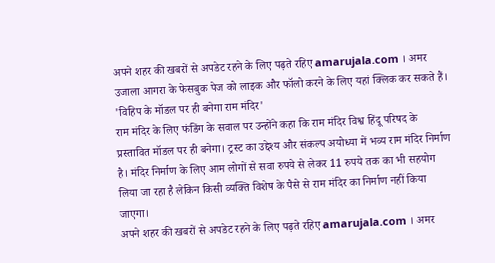अपने शहर की खबरों से अपडेट रहने के लिए पढ़ते रहिए amarujala.com । अमर उजाला आगरा के फेसबुक पेज को लाइक और फॉलो करने के लिए यहां क्लिक कर सकते हैं।
'विहिप के मॉडल पर ही बनेगा राम मंदिर'
राम मंदिर के लिए फंडिंग के सवाल पर उन्होंने कहा कि राम मंदिर विश्व हिंदू परिषद के प्रस्तावित मॉडल पर ही बनेगा। ट्रस्ट का उद्देश्य और संकल्प अयोध्या में भव्य राम मंदिर निर्माण है। मंदिर निर्माण के लिए आम लोगों से सवा रुपये से लेकर 11 रुपये तक का भी सहयोग लिया जा रहा है लेकिन किसी व्यक्ति विशेष के पैसे से राम मंदिर का निर्माण नहीं किया जाएगा।
अपने शहर की खबरों से अपडेट रहने के लिए पढ़ते रहिए amarujala.com । अमर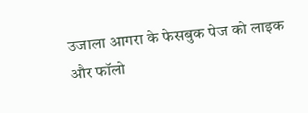उजाला आगरा के फेसबुक पेज को लाइक और फॉलो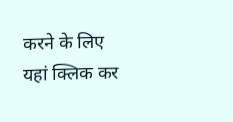करने के लिए यहां क्लिक कर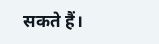सकते हैं।